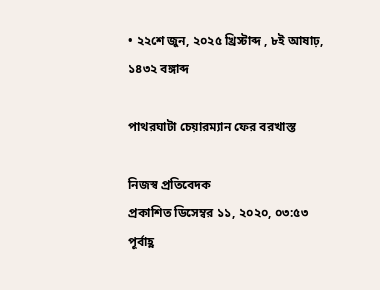• ২২শে জুন, ২০২৫ খ্রিস্টাব্দ , ৮ই আষাঢ়, ১৪৩২ বঙ্গাব্দ

পাথরঘাটা চেয়ারম্যান ফের বরখাস্ত

নিজস্ব প্রতিবেদক
প্রকাশিত ডিসেম্বর ১১, ২০২০, ০৩:৫৩ পূর্বাহ্ণ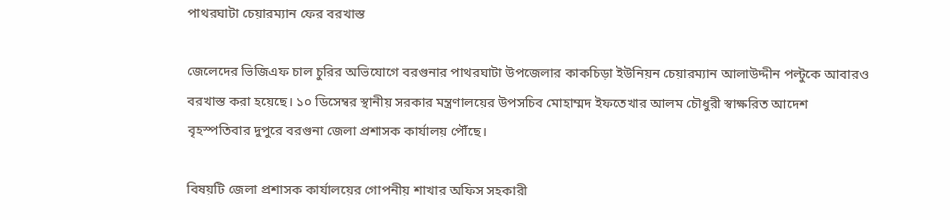পাথরঘাটা চেয়ারম্যান ফের বরখাস্ত

জেলেদের ভিজিএফ চাল চুরির অভিযোগে বরগুনার পাথরঘাটা উপজেলার কাকচিড়া ইউনিয়ন চেয়ারম্যান আলাউদ্দীন পল্টুকে আবারও বরখাস্ত করা হয়েছে। ১০ ডিসেম্বর স্থানীয় সরকার মন্ত্রণালয়ের উপসচিব মোহাম্মদ ইফতেখার আলম চৌধুরী স্বাক্ষরিত আদেশ বৃহস্পতিবার দুপুরে বরগুনা জেলা প্রশাসক কার্যালয় পৌঁছে।

বিষয়টি জেলা প্রশাসক কার্যালয়ের গোপনীয় শাখার অফিস সহকারী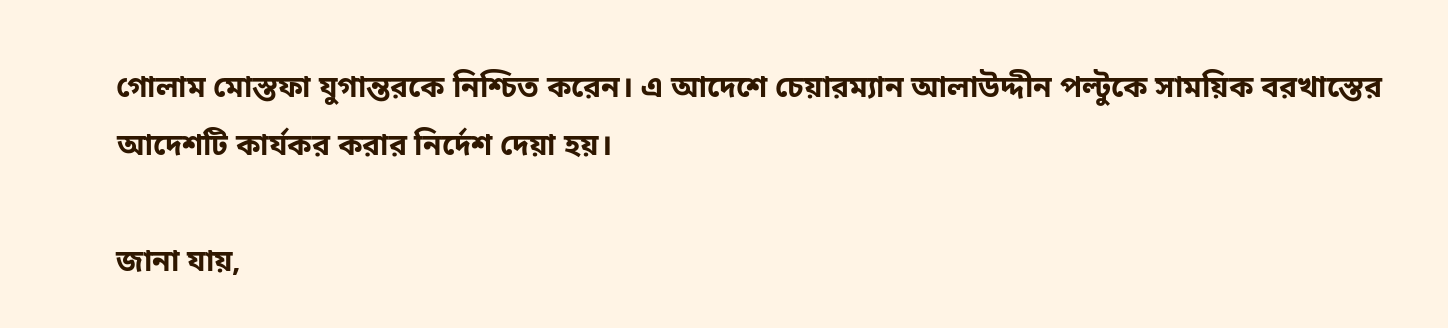গোলাম মোস্তফা যুগান্তরকে নিশ্চিত করেন। এ আদেশে চেয়ারম্যান আলাউদ্দীন পল্টুকে সাময়িক বরখাস্তের আদেশটি কার্যকর করার নির্দেশ দেয়া হয়।

জানা যায়,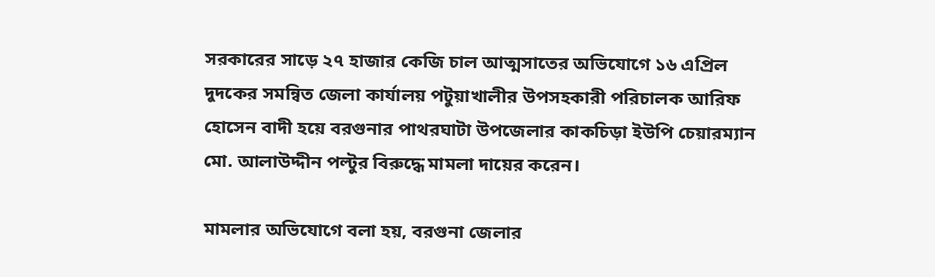সরকারের সাড়ে ২৭ হাজার কেজি চাল আত্মসাতের অভিযোগে ১৬ এপ্রিল দুদকের সমন্বিত জেলা কার্যালয় পটুয়াখালীর উপসহকারী পরিচালক আরিফ হোসেন বাদী হয়ে বরগুনার পাথরঘাটা উপজেলার কাকচিড়া ইউপি চেয়ারম্যান মো. আলাউদ্দীন পল্টুর বিরুদ্ধে মামলা দায়ের করেন।

মামলার অভিযোগে বলা হয়, বরগুনা জেলার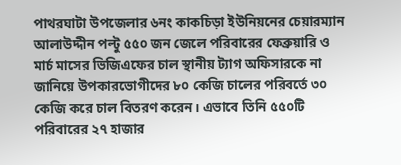পাথরঘাটা উপজেলার ৬নং কাকচিড়া ইউনিয়নের চেয়ারম্যান আলাউদ্দীন পল্টু ৫৫০ জন জেলে পরিবারের ফেব্রুয়ারি ও মার্চ মাসের ভিজিএফের চাল স্থানীয় ট্যাগ অফিসারকে না জানিয়ে উপকারভোগীদের ৮০ কেজি চালের পরিবর্তে ৩০ কেজি করে চাল বিতরণ করেন। এভাবে তিনি ৫৫০টি পরিবারের ২৭ হাজার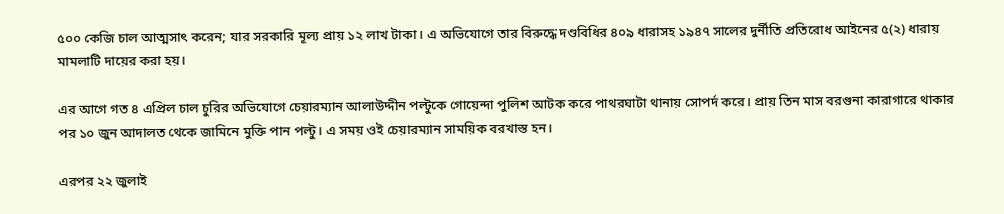৫০০ কেজি চাল আত্মসাৎ করেন; যার সরকারি মূল্য প্রায় ১২ লাখ টাকা। এ অভিযোগে তার বিরুদ্ধে দণ্ডবিধির ৪০৯ ধারাসহ ১৯৪৭ সালের দুর্নীতি প্রতিরোধ আইনের ৫(২) ধারায় মামলাটি দায়ের করা হয়।

এর আগে গত ৪ এপ্রিল চাল চুরির অভিযোগে চেয়ারম্যান আলাউদ্দীন পল্টুকে গোয়েন্দা পুলিশ আটক করে পাথরঘাটা থানায় সোপর্দ করে। প্রায় তিন মাস বরগুনা কারাগারে থাকার পর ১০ জুন আদালত থেকে জামিনে মুক্তি পান পল্টু। এ সময় ওই চেয়ারম্যান সাময়িক বরখাস্ত হন।

এরপর ২২ জুলাই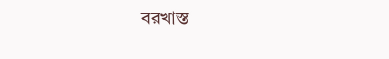বরখাস্ত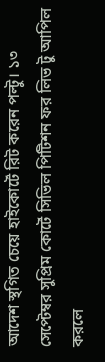আদেশ স্থগিত চেয়ে হাইকোর্টে রিট করেন পল্টু। ১৩ সেপ্টেম্বর সুপ্রিম কোর্টে সিভিল পিটিশন ফর লিভ টু আপিল করলে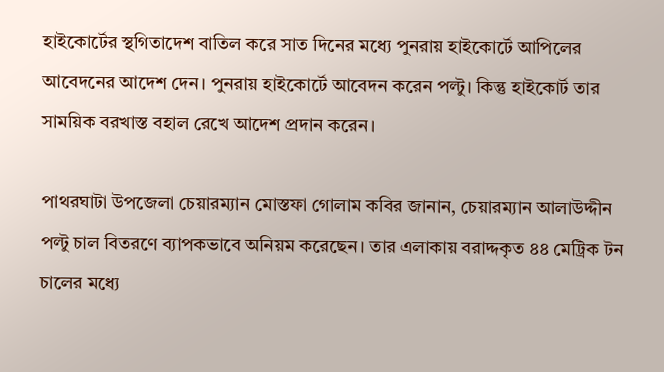হাইকোর্টের স্থগিতাদেশ বাতিল করে সাত দিনের মধ্যে পুনরায় হাইকোর্টে আপিলের আবেদনের আদেশ দেন। পুনরায় হাইকোর্টে আবেদন করেন পল্টু। কিন্তু হাইকোর্ট তার সাময়িক বরখাস্ত বহাল রেখে আদেশ প্রদান করেন।

পাথরঘাটা উপজেলা চেয়ারম্যান মোস্তফা গোলাম কবির জানান, চেয়ারম্যান আলাউদ্দীন পল্টু চাল বিতরণে ব্যাপকভাবে অনিয়ম করেছেন। তার এলাকায় বরাদ্দকৃত ৪৪ মেট্রিক টন চালের মধ্যে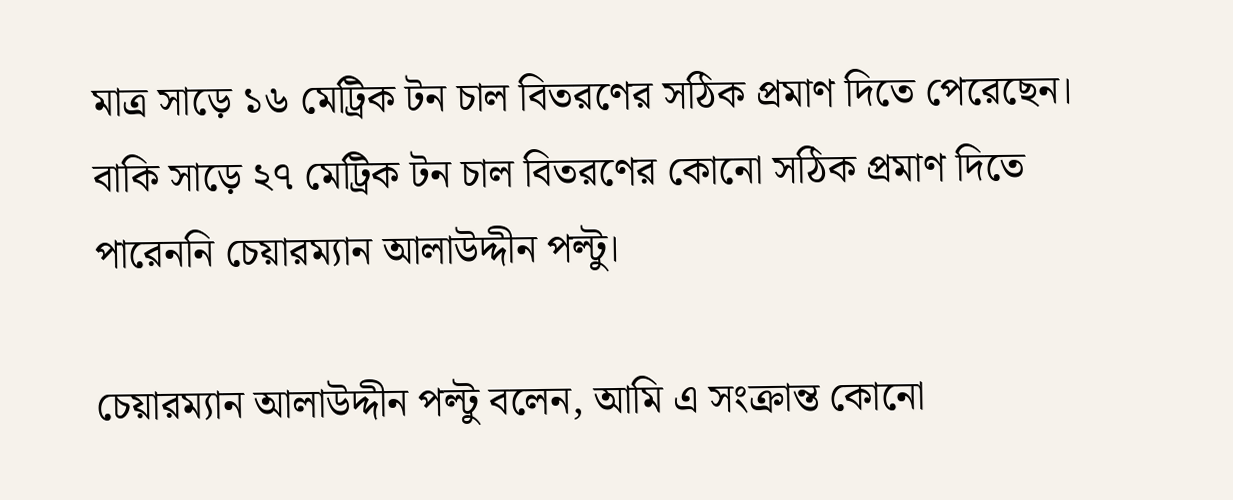মাত্র সাড়ে ১৬ মেট্রিক টন চাল বিতরণের সঠিক প্রমাণ দিতে পেরেছেন। বাকি সাড়ে ২৭ মেট্রিক টন চাল বিতরণের কোনো সঠিক প্রমাণ দিতে পারেননি চেয়ারম্যান আলাউদ্দীন পল্টু।

চেয়ারম্যান আলাউদ্দীন পল্টু বলেন, আমি এ সংক্রান্ত কোনো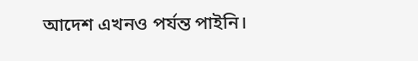আদেশ এখনও পর্যন্ত পাইনি।